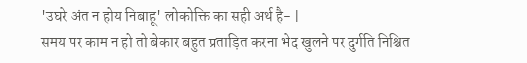'उघरे अंत न होय निबाहू' लोकोक्ति का सही अर्थ है- |
समय पर काम न हो तो बेकार बहुत प्रताड़ित करना भेद खुलने पर दुर्गति निश्चित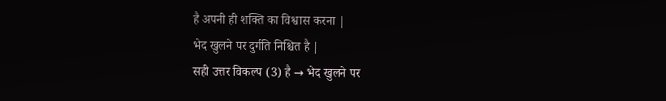है अपनी ही शक्ति का विश्वास करना |
भेद खुलने पर दुर्गति निश्चित है |
सही उत्तर विकल्प (3) है → भेद खुलने पर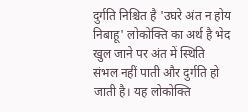दुर्गति निश्चित है 'उघरे अंत न होय निबाहू' लोकोक्ति का अर्थ है भेद खुल जाने पर अंत में स्थिति संभल नहीं पाती और दुर्गति हो जाती है। यह लोकोक्ति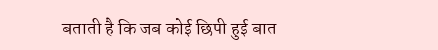बताती है कि जब कोई छिपी हुई बात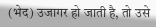(भेद) उजागर हो जाती है, तो उसे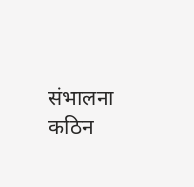संभालना कठिन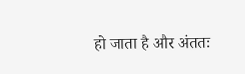हो जाता है और अंततः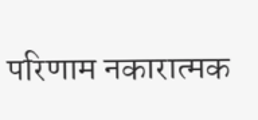परिणाम नकारात्मक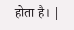होता है। |